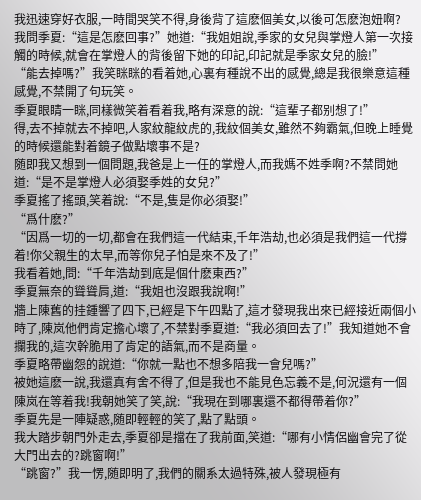我迅速穿好衣服,一時間哭笑不得,身後背了這麽個美女,以後可怎麽泡妞啊?
我問季夏:“這是怎麽回事?”她道:“我姐姐說,季家的女兒與掌燈人第一次接觸的時候,就會在掌燈人的背後留下她的印記,印記就是季家女兒的臉!”
“能去掉嗎?”我笑眯眯的看着她,心裏有種說不出的感覺,總是我很樂意這種感覺,不禁開了句玩笑。
季夏眼睛一眯,同樣微笑着看着我,略有深意的說:“這輩子都别想了!”
得,去不掉就去不掉吧,人家紋龍紋虎的,我紋個美女,雖然不夠霸氣,但晚上睡覺的時候還能對着鏡子做點壞事不是?
随即我又想到一個問題,我爸是上一任的掌燈人,而我媽不姓季啊?不禁問她道:“是不是掌燈人必須娶季姓的女兒?”
季夏搖了搖頭,笑着說:“不是,隻是你必須娶!”
“爲什麽?”
“因爲一切的一切,都會在我們這一代結束,千年浩劫,也必須是我們這一代撐着!你父親生的太早,而等你兒子怕是來不及了!”
我看着她,問:“千年浩劫到底是個什麽東西?”
季夏無奈的聳聳肩,道:“我姐也沒跟我說啊!”
牆上陳舊的挂鍾響了四下,已經是下午四點了,這才發現我出來已經接近兩個小時了,陳岚他們肯定擔心壞了,不禁對季夏道:“我必須回去了!”我知道她不會攔我的,這次幹脆用了肯定的語氣,而不是商量。
季夏略帶幽怨的說道:“你就一點也不想多陪我一會兒嗎?”
被她這麽一說,我還真有舍不得了,但是我也不能見色忘義不是,何況還有一個陳岚在等着我!我朝她笑了笑,說:“我現在到哪裏還不都得帶着你?”
季夏先是一陣疑惑,随即輕輕的笑了,點了點頭。
我大踏步朝門外走去,季夏卻是擋在了我前面,笑道:“哪有小情侶幽會完了從大門出去的?跳窗啊!”
“跳窗?”我一愣,随即明了,我們的關系太過特殊,被人發現極有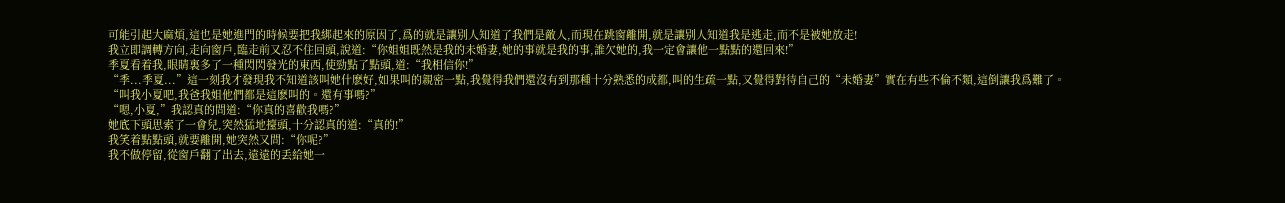可能引起大麻煩,這也是她進門的時候要把我綁起來的原因了,爲的就是讓别人知道了我們是敵人,而現在跳窗離開,就是讓别人知道我是逃走,而不是被她放走!
我立即調轉方向,走向窗戶,臨走前又忍不住回頭,說道:“你姐姐既然是我的未婚妻,她的事就是我的事,誰欠她的,我一定會讓他一點點的還回來!”
季夏看着我,眼睛裏多了一種閃閃發光的東西,使勁點了點頭,道:“我相信你!”
“季...季夏...”這一刻我才發現我不知道該叫她什麽好,如果叫的親密一點,我覺得我們還沒有到那種十分熟悉的成都,叫的生疏一點,又覺得對待自己的“未婚妻”實在有些不倫不類,這倒讓我爲難了。
“叫我小夏吧,我爸我姐他們都是這麽叫的。還有事嗎?”
“嗯,小夏,”我認真的問道:“你真的喜歡我嗎?”
她底下頭思索了一會兒,突然猛地擡頭,十分認真的道:“真的!”
我笑着點點頭,就要離開,她突然又問:“你呢?”
我不做停留,從窗戶翻了出去,遠遠的丢給她一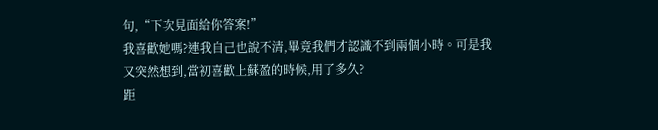句,“下次見面給你答案!”
我喜歡她嗎?連我自己也說不清,畢竟我們才認識不到兩個小時。可是我又突然想到,當初喜歡上蘇盈的時候,用了多久?
距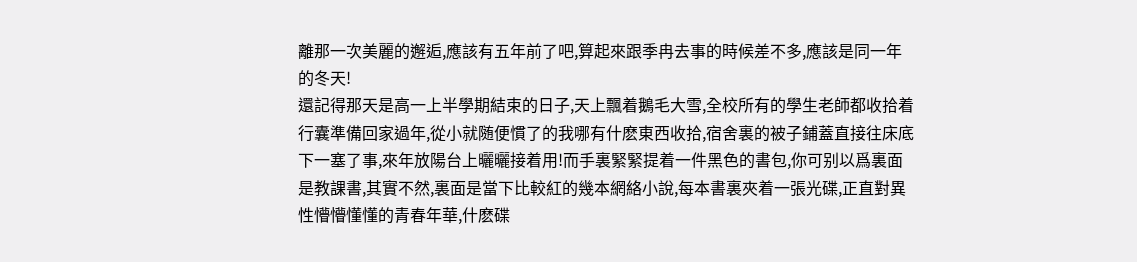離那一次美麗的邂逅,應該有五年前了吧,算起來跟季冉去事的時候差不多,應該是同一年的冬天!
還記得那天是高一上半學期結束的日子,天上飄着鵝毛大雪,全校所有的學生老師都收拾着行囊準備回家過年,從小就随便慣了的我哪有什麽東西收拾,宿舍裏的被子鋪蓋直接往床底下一塞了事,來年放陽台上曬曬接着用!而手裏緊緊提着一件黑色的書包,你可别以爲裏面是教課書,其實不然,裏面是當下比較紅的幾本網絡小說,每本書裏夾着一張光碟,正直對異性懵懵懂懂的青春年華,什麽碟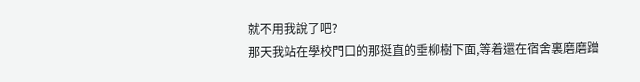就不用我說了吧?
那天我站在學校門口的那挺直的垂柳樹下面,等着還在宿舍裏磨磨蹭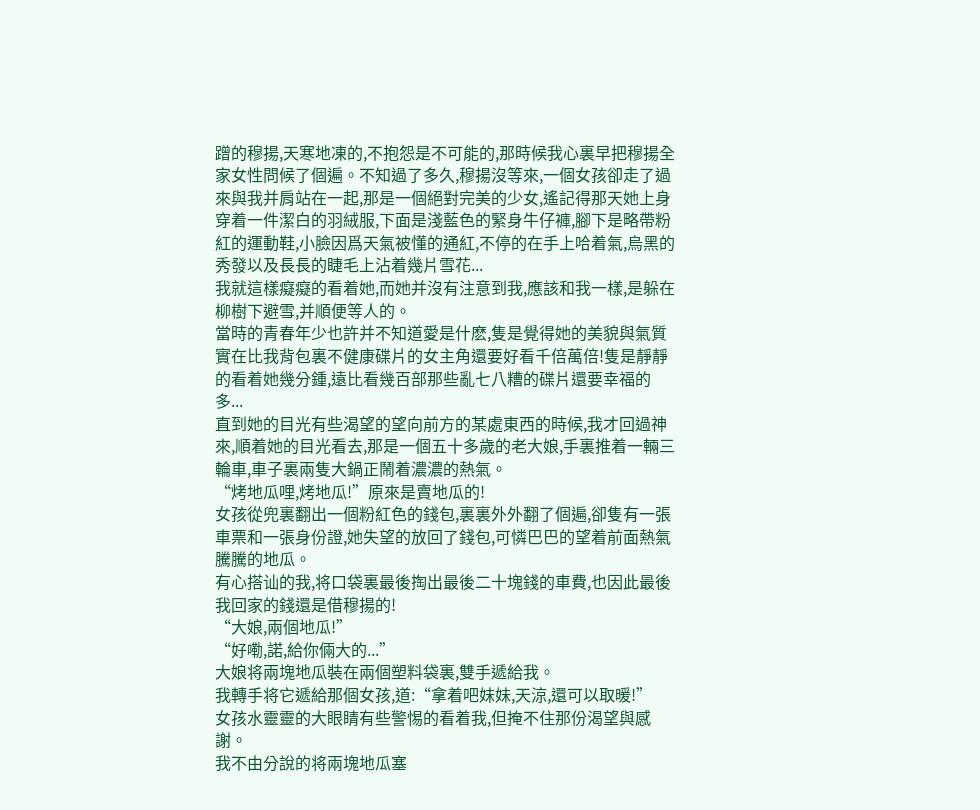蹭的穆揚,天寒地凍的,不抱怨是不可能的,那時候我心裏早把穆揚全家女性問候了個遍。不知過了多久,穆揚沒等來,一個女孩卻走了過來與我并肩站在一起,那是一個絕對完美的少女,遙記得那天她上身穿着一件潔白的羽絨服,下面是淺藍色的緊身牛仔褲,腳下是略帶粉紅的運動鞋,小臉因爲天氣被懂的通紅,不停的在手上哈着氣,烏黑的秀發以及長長的睫毛上沾着幾片雪花...
我就這樣癡癡的看着她,而她并沒有注意到我,應該和我一樣,是躲在柳樹下避雪,并順便等人的。
當時的青春年少也許并不知道愛是什麽,隻是覺得她的美貌與氣質實在比我背包裏不健康碟片的女主角還要好看千倍萬倍!隻是靜靜的看着她幾分鍾,遠比看幾百部那些亂七八糟的碟片還要幸福的多...
直到她的目光有些渴望的望向前方的某處東西的時候,我才回過神來,順着她的目光看去,那是一個五十多歲的老大娘,手裏推着一輛三輪車,車子裏兩隻大鍋正鬧着濃濃的熱氣。
“烤地瓜哩,烤地瓜!”原來是賣地瓜的!
女孩從兜裏翻出一個粉紅色的錢包,裏裏外外翻了個遍,卻隻有一張車票和一張身份證,她失望的放回了錢包,可憐巴巴的望着前面熱氣騰騰的地瓜。
有心搭讪的我,将口袋裏最後掏出最後二十塊錢的車費,也因此最後我回家的錢還是借穆揚的!
“大娘,兩個地瓜!”
“好嘞,諾,給你倆大的...”
大娘将兩塊地瓜裝在兩個塑料袋裏,雙手遞給我。
我轉手将它遞給那個女孩,道:“拿着吧妹妹,天涼,還可以取暖!”
女孩水靈靈的大眼睛有些警惕的看着我,但掩不住那份渴望與感謝。
我不由分說的将兩塊地瓜塞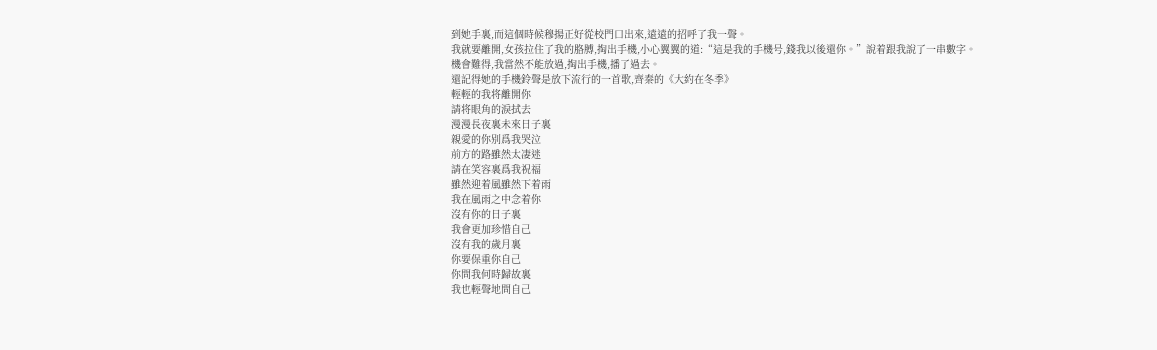到她手裏,而這個時候穆揚正好從校門口出來,遠遠的招呼了我一聲。
我就要離開,女孩拉住了我的胳膊,掏出手機,小心翼翼的道:“這是我的手機号,錢我以後還你。”說着跟我說了一串數字。
機會難得,我當然不能放過,掏出手機,播了過去。
還記得她的手機鈴聲是放下流行的一首歌,齊秦的《大約在冬季》
輕輕的我将離開你
請将眼角的淚拭去
漫漫長夜裏未來日子裏
親愛的你别爲我哭泣
前方的路雖然太凄迷
請在笑容裏爲我祝福
雖然迎着風雖然下着雨
我在風雨之中念着你
沒有你的日子裏
我會更加珍惜自己
沒有我的歲月裏
你要保重你自己
你問我何時歸故裏
我也輕聲地問自己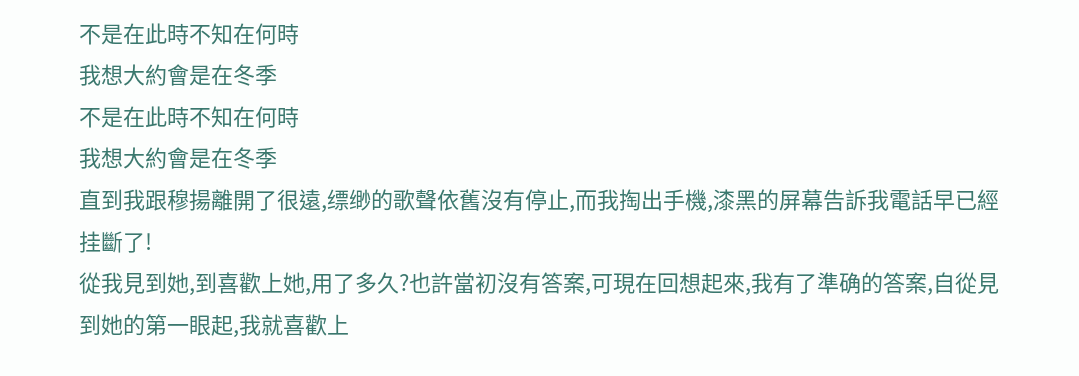不是在此時不知在何時
我想大約會是在冬季
不是在此時不知在何時
我想大約會是在冬季
直到我跟穆揚離開了很遠,缥缈的歌聲依舊沒有停止,而我掏出手機,漆黑的屏幕告訴我電話早已經挂斷了!
從我見到她,到喜歡上她,用了多久?也許當初沒有答案,可現在回想起來,我有了準确的答案,自從見到她的第一眼起,我就喜歡上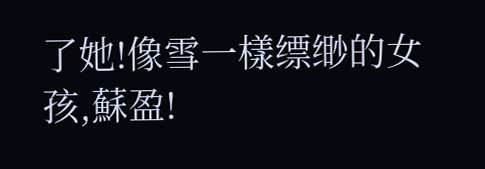了她!像雪一樣缥缈的女孩,蘇盈!